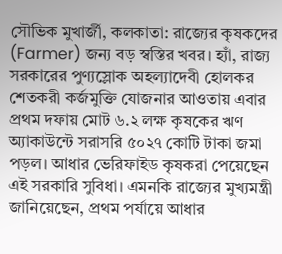সৌভিক মুখার্জী, কলকাতা: রাজ্যের কৃষকদের (Farmer) জন্য বড় স্বস্তির খবর। হ্যাঁ, রাজ্য সরকারের পুণ্যস্লোক অহল্যাদেবী হোলকর শেতকরী কর্জমুক্তি যোজনার আওতায় এবার প্রথম দফায় মোট ৬.২ লক্ষ কৃষকের ঋণ অ্যাকাউন্টে সরাসরি ৫০২৭ কোটি টাকা জমা পড়ল। আধার ভেরিফাইড কৃষকরা পেয়েছেন এই সরকারি সুবিধা। এমনকি রাজ্যের মুখ্যমন্ত্রী জানিয়েছেন, প্রথম পর্যায়ে আধার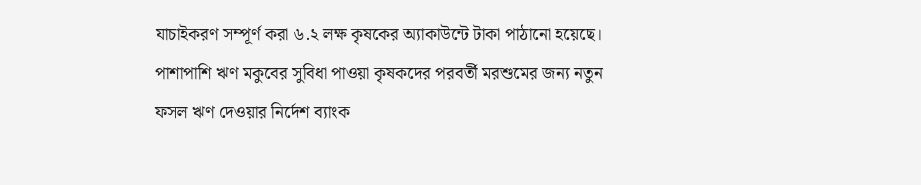যাচাইকরণ সম্পূর্ণ করা ৬.২ লক্ষ কৃষকের অ্যাকাউন্টে টাকা পাঠানো হয়েছে। পাশাপাশি ঋণ মকুবের সুবিধা পাওয়া কৃষকদের পরবর্তী মরশুমের জন্য নতুন ফসল ঋণ দেওয়ার নির্দেশ ব্যাংক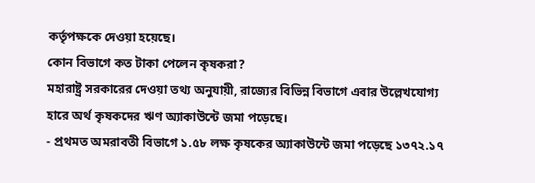কর্তৃপক্ষকে দেওয়া হয়েছে।
কোন বিভাগে কত টাকা পেলেন কৃষকরা?
মহারাষ্ট্র সরকারের দেওয়া তথ্য অনুযায়ী, রাজ্যের বিভিন্ন বিভাগে এবার উল্লেখযোগ্য হারে অর্থ কৃষকদের ঋণ অ্যাকাউন্টে জমা পড়েছে।
- প্রথমত অমরাবতী বিভাগে ১.৫৮ লক্ষ কৃষকের অ্যাকাউন্টে জমা পড়েছে ১৩৭২.১৭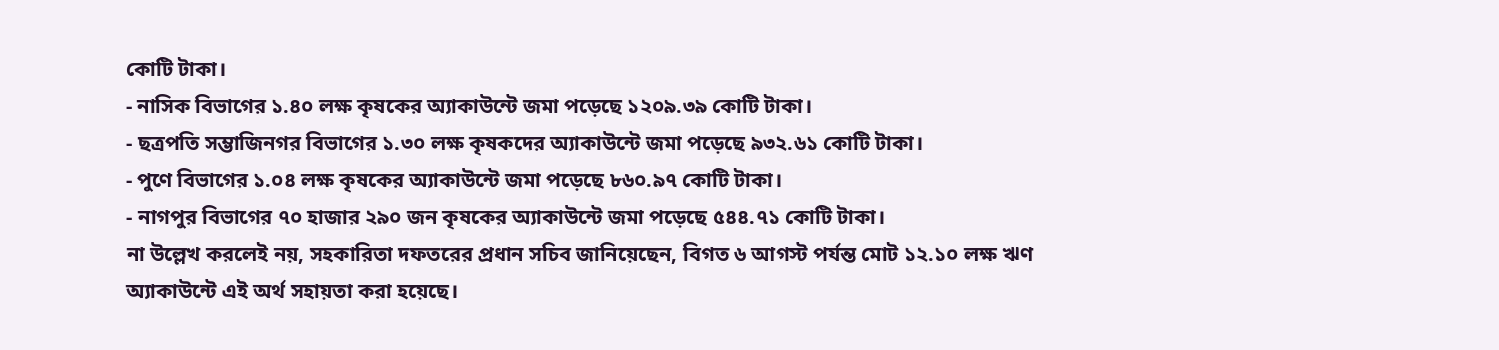কোটি টাকা।
- নাসিক বিভাগের ১.৪০ লক্ষ কৃষকের অ্যাকাউন্টে জমা পড়েছে ১২০৯.৩৯ কোটি টাকা।
- ছত্রপতি সম্ভাজিনগর বিভাগের ১.৩০ লক্ষ কৃষকদের অ্যাকাউন্টে জমা পড়েছে ৯৩২.৬১ কোটি টাকা।
- পুণে বিভাগের ১.০৪ লক্ষ কৃষকের অ্যাকাউন্টে জমা পড়েছে ৮৬০.৯৭ কোটি টাকা।
- নাগপুর বিভাগের ৭০ হাজার ২৯০ জন কৃষকের অ্যাকাউন্টে জমা পড়েছে ৫৪৪.৭১ কোটি টাকা।
না উল্লেখ করলেই নয়, সহকারিতা দফতরের প্রধান সচিব জানিয়েছেন, বিগত ৬ আগস্ট পর্যন্ত মোট ১২.১০ লক্ষ ঋণ অ্যাকাউন্টে এই অর্থ সহায়তা করা হয়েছে।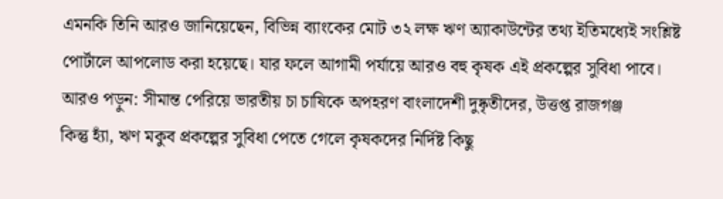এমনকি তিনি আরও জানিয়েছেন, বিভিন্ন ব্যাংকের মোট ৩২ লক্ষ ঋণ অ্যাকাউন্টের তথ্য ইতিমধ্যেই সংশ্লিষ্ট পোর্টালে আপলোড করা হয়েছে। যার ফলে আগামী পর্যায়ে আরও বহু কৃষক এই প্রকল্পের সুবিধা পাবে।
আরও পড়ুন: সীমান্ত পেরিয়ে ভারতীয় চা চাষিকে অপহরণ বাংলাদেশী দুষ্কৃতীদের, উত্তপ্ত রাজগঞ্জ
কিন্তু হ্যাঁ, ঋণ মকুব প্রকল্পের সুবিধা পেতে গেলে কৃষকদের নির্দিষ্ট কিছু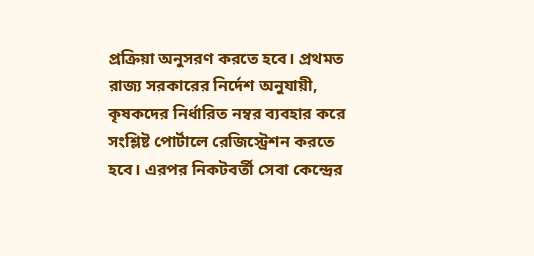প্রক্রিয়া অনুসরণ করতে হবে। প্রথমত রাজ্য সরকারের নির্দেশ অনুযায়ী, কৃষকদের নির্ধারিত নম্বর ব্যবহার করে সংশ্লিষ্ট পোর্টালে রেজিস্ট্রেশন করতে হবে। এরপর নিকটবর্তী সেবা কেন্দ্রের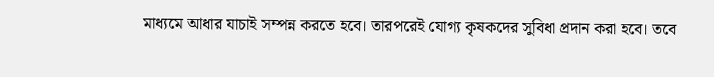মাধ্যমে আধার যাচাই সম্পন্ন করতে হবে। তারপরেই যোগ্য কৃষকদের সুবিধা প্রদান করা হবে। তবে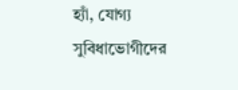হ্যাঁ, যোগ্য সুবিধাভোগীদের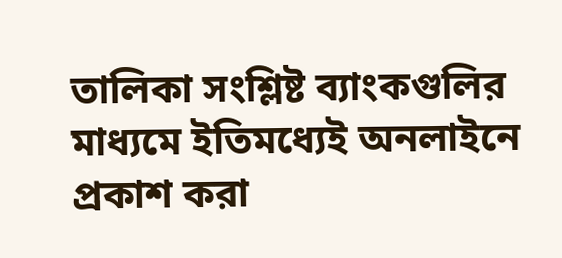তালিকা সংশ্লিষ্ট ব্যাংকগুলির মাধ্যমে ইতিমধ্যেই অনলাইনে প্রকাশ করা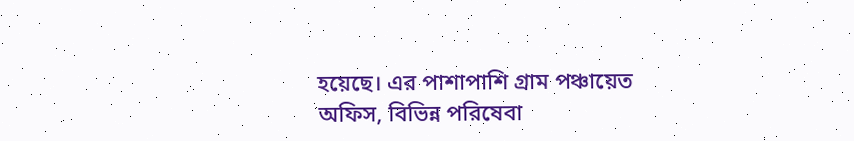হয়েছে। এর পাশাপাশি গ্রাম পঞ্চায়েত অফিস, বিভিন্ন পরিষেবা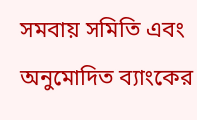সমবায় সমিতি এবং অনুমোদিত ব্যাংকের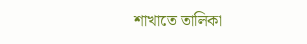শাখাতে তালিকা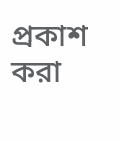প্রকাশ করা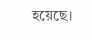হয়েছে।